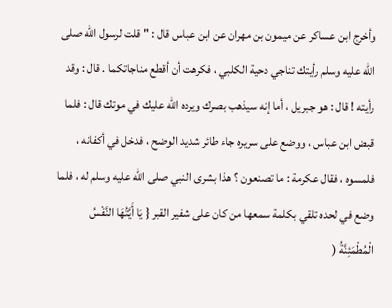وأخرج ابن عساكر عن ميمون بن مهران عن ابن عباس قال : " قلت لرسول الله صلى الله عليه وسلم رأيتك تناجي دحية الكلبي ، فكرهت أن أقطع مناجاتكما . قال : وقد رأيته ! قال : هو جبريل ، أما إنه سيذهب بصرك ويرده الله عليك في موتك قال : فلما قبض ابن عباس ، ووضع على سريره جاء طائر شديد الوضح ، فدخل في أكفانه ، فلمسوه ، فقال عكرمة : ما تصنعون ؟ هذا بشرى النبي صلى الله عليه وسلم له ، فلما وضع في لحده تلقي بكلمة سمعها من كان على شفير القبر { يَا أَيَّتُهَا النَّفْسُ الْمُطْمَئِنَّةُ (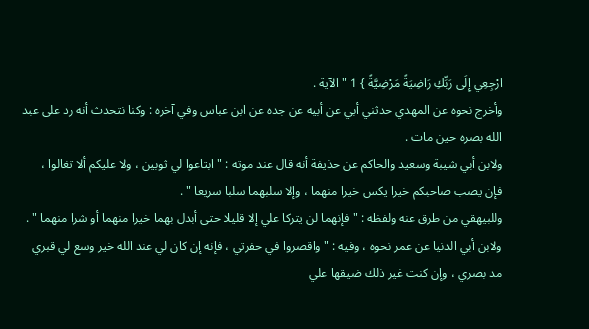ارْجِعِي إِلَى رَبِّكِ رَاضِيَةً مَرْضِيَّةً } 1 " الآية .
وأخرج نحوه عن المهدي حدثني أبي عن أبيه عن جده عن ابن عباس وفي آخره : وكنا نتحدث أنه رد على عبد الله بصره حين مات .
ولابن أبي شيبة وسعيد والحاكم عن حذيفة أنه قال عند موته : " ابتاعوا لي ثوبين ، ولا عليكم ألا تغالوا ، فإن يصب صاحبكم خيرا يكس خيرا منهما ، وإلا سلبهما سلبا سريعا " .
وللبيهقي من طرق عنه ولفظه : " فإنهما لن يتركا علي إلا قليلا حتى أبدل بهما خيرا منهما أو شرا منهما " .
ولابن أبي الدنيا عن عمر نحوه ، وفيه : " واقصروا في حفرتي ، فإنه إن كان لي عند الله خير وسع لي قبري مد بصري ، وإن كنت غير ذلك ضيقها علي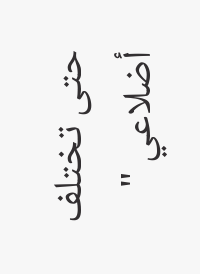حتى تختلف أضلاعي "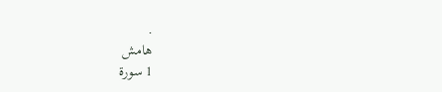.
هامش
1 سورة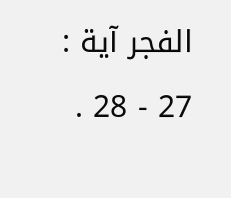الفجر آية : 27 - 28 .